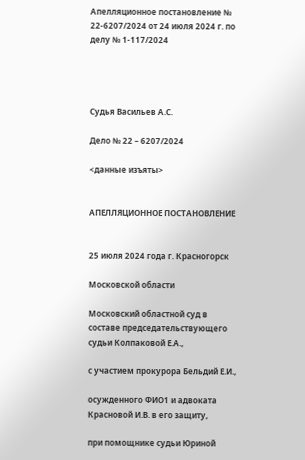Апелляционное постановление № 22-6207/2024 от 24 июля 2024 г. по делу № 1-117/2024




Судья Васильев А.С.

Дело № 22 – 6207/2024

<данные изъяты>


АПЕЛЛЯЦИОННОЕ ПОСТАНОВЛЕНИЕ


25 июля 2024 года г. Красногорск

Московской области

Московский областной суд в составе председательствующего судьи Колпаковой Е.А.,

с участием прокурора Бельдий Е.И.,

осужденного ФИО1 и адвоката Красновой И.В. в его защиту,

при помощнике судьи Юриной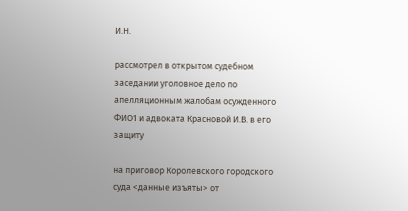И.Н.

рассмотрел в открытом судебном заседании уголовное дело по апелляционным жалобам осужденного ФИО1 и адвоката Красновой И.В. в его защиту

на приговор Королевского городского суда <данные изъяты> от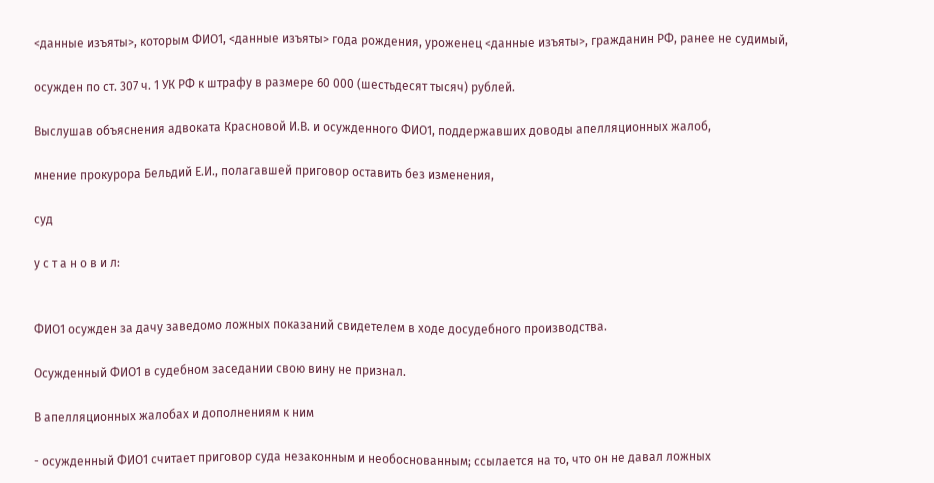<данные изъяты>, которым ФИО1, <данные изъяты> года рождения, уроженец <данные изъяты>, гражданин РФ, ранее не судимый,

осужден по ст. 307 ч. 1 УК РФ к штрафу в размере 60 000 (шестьдесят тысяч) рублей.

Выслушав объяснения адвоката Красновой И.В. и осужденного ФИО1, поддержавших доводы апелляционных жалоб,

мнение прокурора Бельдий Е.И., полагавшей приговор оставить без изменения,

суд

у с т а н о в и л:


ФИО1 осужден за дачу заведомо ложных показаний свидетелем в ходе досудебного производства.

Осужденный ФИО1 в судебном заседании свою вину не признал.

В апелляционных жалобах и дополнениям к ним

- осужденный ФИО1 считает приговор суда незаконным и необоснованным; ссылается на то, что он не давал ложных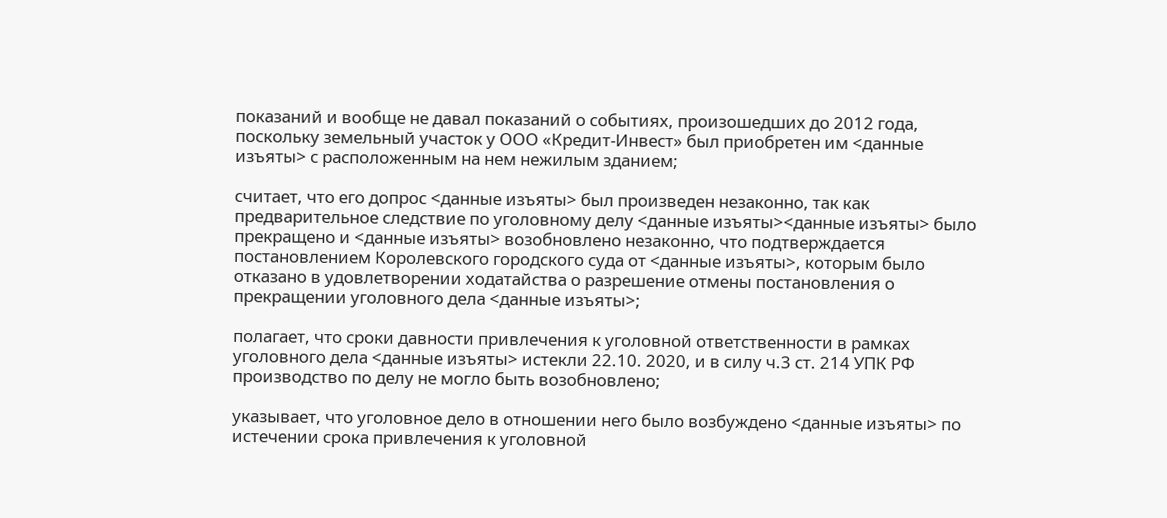показаний и вообще не давал показаний о событиях, произошедших до 2012 года, поскольку земельный участок у ООО «Кредит-Инвест» был приобретен им <данные изъяты> с расположенным на нем нежилым зданием;

считает, что его допрос <данные изъяты> был произведен незаконно, так как предварительное следствие по уголовному делу <данные изъяты><данные изъяты> было прекращено и <данные изъяты> возобновлено незаконно, что подтверждается постановлением Королевского городского суда от <данные изъяты>, которым было отказано в удовлетворении ходатайства о разрешение отмены постановления о прекращении уголовного дела <данные изъяты>;

полагает, что сроки давности привлечения к уголовной ответственности в рамках уголовного дела <данные изъяты> истекли 22.10. 2020, и в силу ч.3 ст. 214 УПК РФ производство по делу не могло быть возобновлено;

указывает, что уголовное дело в отношении него было возбуждено <данные изъяты> по истечении срока привлечения к уголовной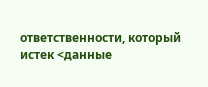ответственности, который истек <данные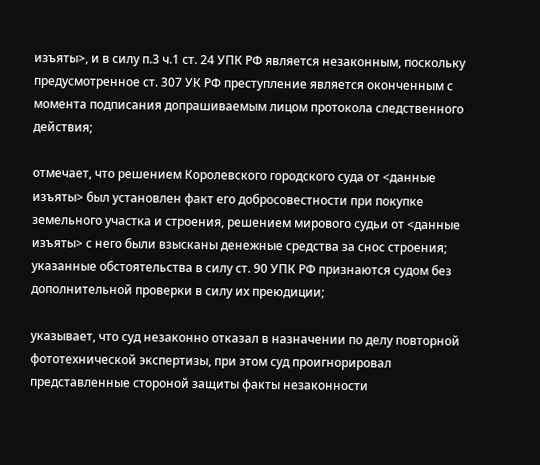изъяты>, и в силу п.3 ч.1 ст. 24 УПК РФ является незаконным, поскольку предусмотренное ст. 307 УК РФ преступление является оконченным с момента подписания допрашиваемым лицом протокола следственного действия;

отмечает, что решением Королевского городского суда от <данные изъяты> был установлен факт его добросовестности при покупке земельного участка и строения, решением мирового судьи от <данные изъяты> с него были взысканы денежные средства за снос строения; указанные обстоятельства в силу ст. 90 УПК РФ признаются судом без дополнительной проверки в силу их преюдиции;

указывает, что суд незаконно отказал в назначении по делу повторной фототехнической экспертизы, при этом суд проигнорировал представленные стороной защиты факты незаконности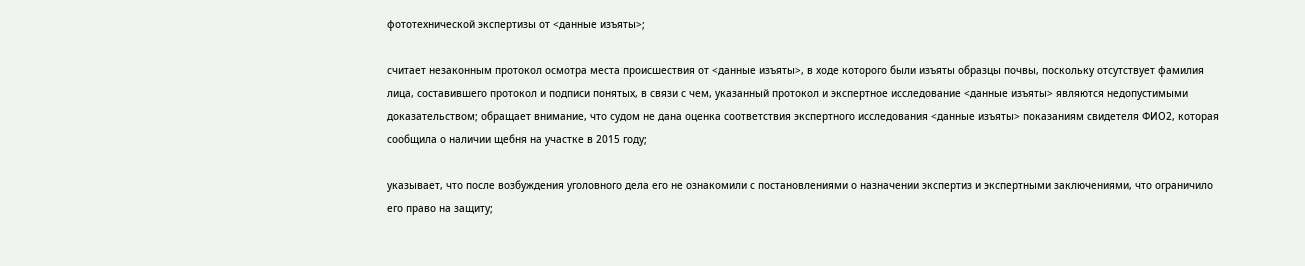фототехнической экспертизы от <данные изъяты>;

считает незаконным протокол осмотра места происшествия от <данные изъяты>, в ходе которого были изъяты образцы почвы, поскольку отсутствует фамилия лица, составившего протокол и подписи понятых, в связи с чем, указанный протокол и экспертное исследование <данные изъяты> являются недопустимыми доказательством; обращает внимание, что судом не дана оценка соответствия экспертного исследования <данные изъяты> показаниям свидетеля ФИО2, которая сообщила о наличии щебня на участке в 2015 году;

указывает, что после возбуждения уголовного дела его не ознакомили с постановлениями о назначении экспертиз и экспертными заключениями, что ограничило его право на защиту;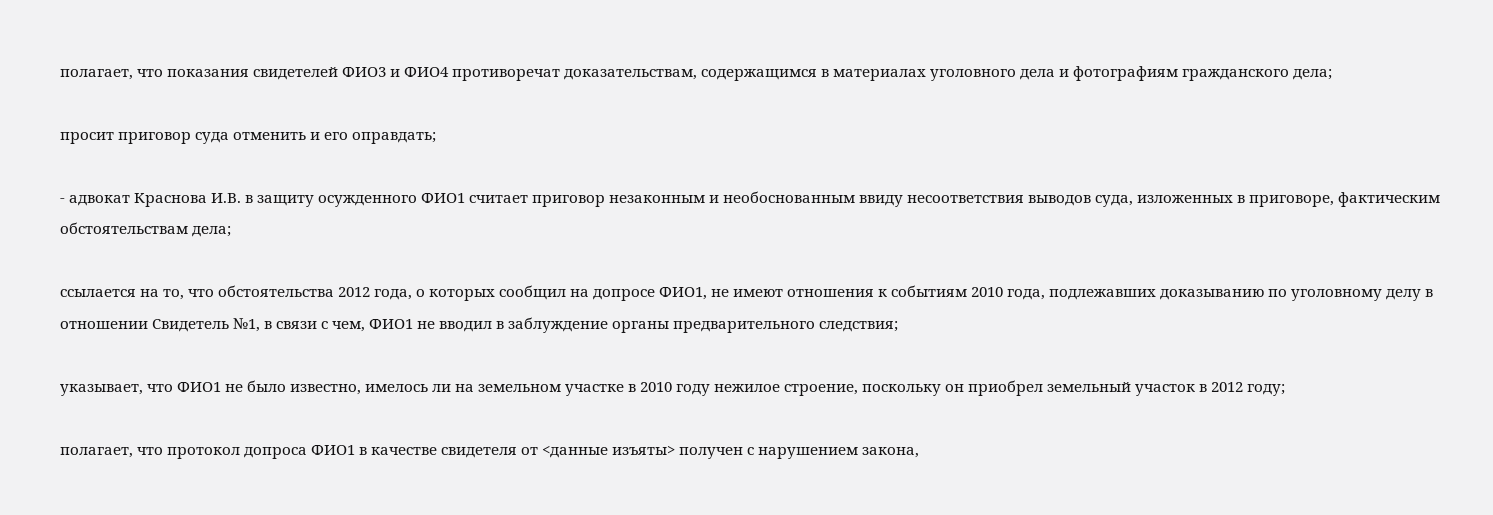полагает, что показания свидетелей ФИО3 и ФИО4 противоречат доказательствам, содержащимся в материалах уголовного дела и фотографиям гражданского дела;

просит приговор суда отменить и его оправдать;

- адвокат Краснова И.В. в защиту осужденного ФИО1 считает приговор незаконным и необоснованным ввиду несоответствия выводов суда, изложенных в приговоре, фактическим обстоятельствам дела;

ссылается на то, что обстоятельства 2012 года, о которых сообщил на допросе ФИО1, не имеют отношения к событиям 2010 года, подлежавших доказыванию по уголовному делу в отношении Свидетель №1, в связи с чем, ФИО1 не вводил в заблуждение органы предварительного следствия;

указывает, что ФИО1 не было известно, имелось ли на земельном участке в 2010 году нежилое строение, поскольку он приобрел земельный участок в 2012 году;

полагает, что протокол допроса ФИО1 в качестве свидетеля от <данные изъяты> получен с нарушением закона,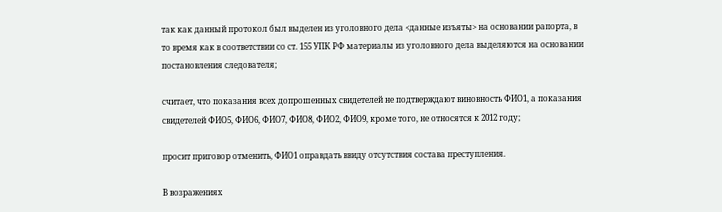так как данный протокол был выделен из уголовного дела <данные изъяты> на основании рапорта, в то время как в соответствии со ст. 155 УПК РФ материалы из уголовного дела выделяются на основании постановления следователя;

считает, что показания всех допрошенных свидетелей не подтверждают виновность ФИО1, а показания свидетелей ФИО5, ФИО6, ФИО7, ФИО8, ФИО2, ФИО9, кроме того, не относятся к 2012 году;

просит приговор отменить, ФИО1 оправдать ввиду отсутствия состава преступления.

В возражениях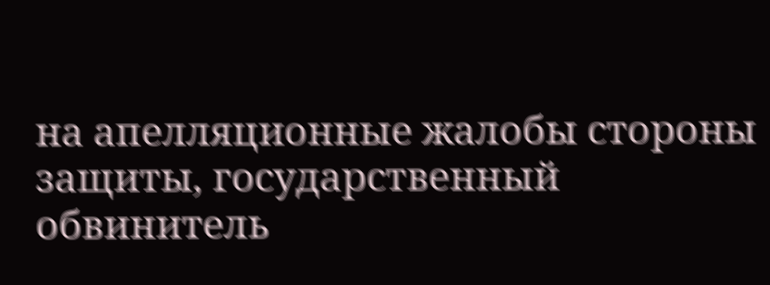на апелляционные жалобы стороны защиты, государственный обвинитель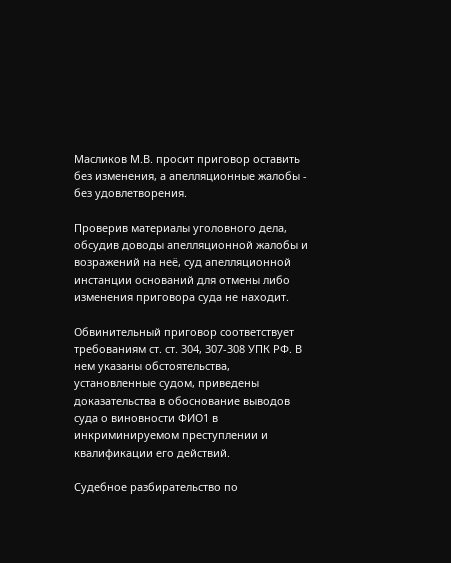Масликов М.В. просит приговор оставить без изменения, а апелляционные жалобы - без удовлетворения.

Проверив материалы уголовного дела, обсудив доводы апелляционной жалобы и возражений на неё, суд апелляционной инстанции оснований для отмены либо изменения приговора суда не находит.

Обвинительный приговор соответствует требованиям ст. ст. 304, 307-308 УПК РФ. В нем указаны обстоятельства, установленные судом, приведены доказательства в обоснование выводов суда о виновности ФИО1 в инкриминируемом преступлении и квалификации его действий.

Судебное разбирательство по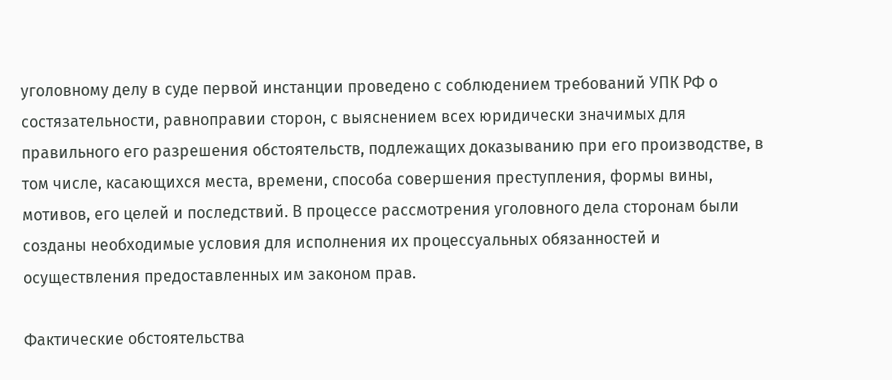уголовному делу в суде первой инстанции проведено с соблюдением требований УПК РФ о состязательности, равноправии сторон, с выяснением всех юридически значимых для правильного его разрешения обстоятельств, подлежащих доказыванию при его производстве, в том числе, касающихся места, времени, способа совершения преступления, формы вины, мотивов, его целей и последствий. В процессе рассмотрения уголовного дела сторонам были созданы необходимые условия для исполнения их процессуальных обязанностей и осуществления предоставленных им законом прав.

Фактические обстоятельства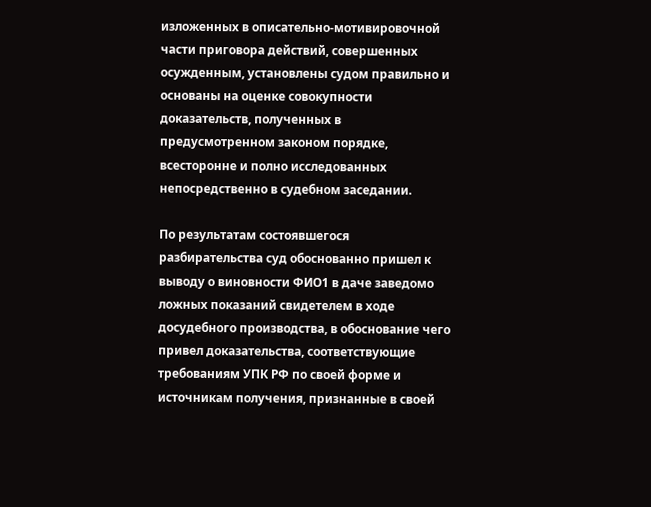изложенных в описательно-мотивировочной части приговора действий, совершенных осужденным, установлены судом правильно и основаны на оценке совокупности доказательств, полученных в предусмотренном законом порядке, всесторонне и полно исследованных непосредственно в судебном заседании.

По результатам состоявшегося разбирательства суд обоснованно пришел к выводу о виновности ФИО1 в даче заведомо ложных показаний свидетелем в ходе досудебного производства, в обоснование чего привел доказательства, соответствующие требованиям УПК РФ по своей форме и источникам получения, признанные в своей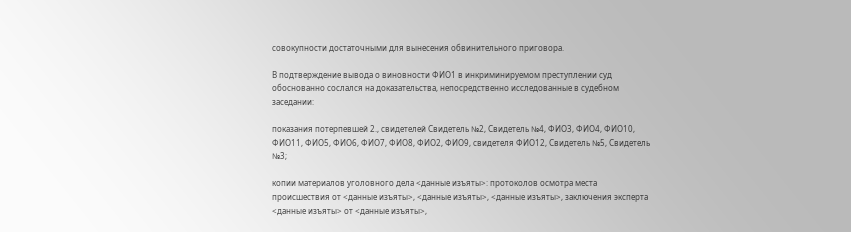совокупности достаточными для вынесения обвинительного приговора.

В подтверждение вывода о виновности ФИО1 в инкриминируемом преступлении суд обоснованно сослался на доказательства, непосредственно исследованные в судебном заседании:

показания потерпевшей 2., свидетелей Свидетель №2, Свидетель №4, ФИО3, ФИО4, ФИО10, ФИО11, ФИО5, ФИО6, ФИО7, ФИО8, ФИО2, ФИО9, свидетеля ФИО12, Свидетель №5, Свидетель №3;

копии материалов уголовного дела <данные изъяты>: протоколов осмотра места происшествия от <данные изъяты>, <данные изъяты>, <данные изъяты>, заключения эксперта <данные изъяты> от <данные изъяты>,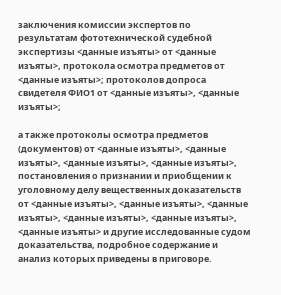заключения комиссии экспертов по результатам фототехнической судебной экспертизы <данные изъяты> от <данные изъяты>, протокола осмотра предметов от <данные изъяты>; протоколов допроса свидетеля ФИО1 от <данные изъяты>, <данные изъяты>;

а также протоколы осмотра предметов (документов) от <данные изъяты>, <данные изъяты>, <данные изъяты>, <данные изъяты>, постановления о признании и приобщении к уголовному делу вещественных доказательств от <данные изъяты>, <данные изъяты>, <данные изъяты>, <данные изъяты>, <данные изъяты>, <данные изъяты> и другие исследованные судом доказательства, подробное содержание и анализ которых приведены в приговоре.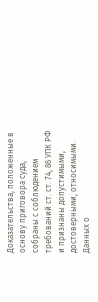Доказательства, положенные в основу приговора суда, собраны с соблюдением требований ст. ст. 74, 86 УПК РФ и признаны допустимыми, достоверными, относимыми. Данных о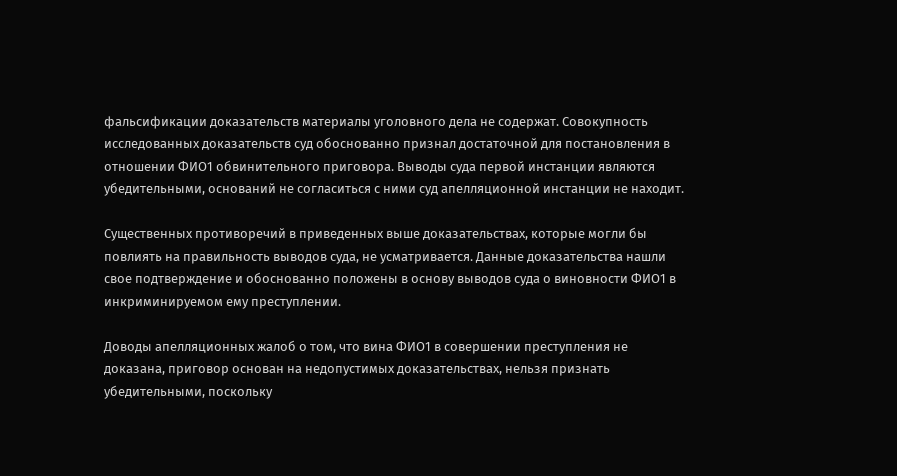фальсификации доказательств материалы уголовного дела не содержат. Совокупность исследованных доказательств суд обоснованно признал достаточной для постановления в отношении ФИО1 обвинительного приговора. Выводы суда первой инстанции являются убедительными, оснований не согласиться с ними суд апелляционной инстанции не находит.

Существенных противоречий в приведенных выше доказательствах, которые могли бы повлиять на правильность выводов суда, не усматривается. Данные доказательства нашли свое подтверждение и обоснованно положены в основу выводов суда о виновности ФИО1 в инкриминируемом ему преступлении.

Доводы апелляционных жалоб о том, что вина ФИО1 в совершении преступления не доказана, приговор основан на недопустимых доказательствах, нельзя признать убедительными, поскольку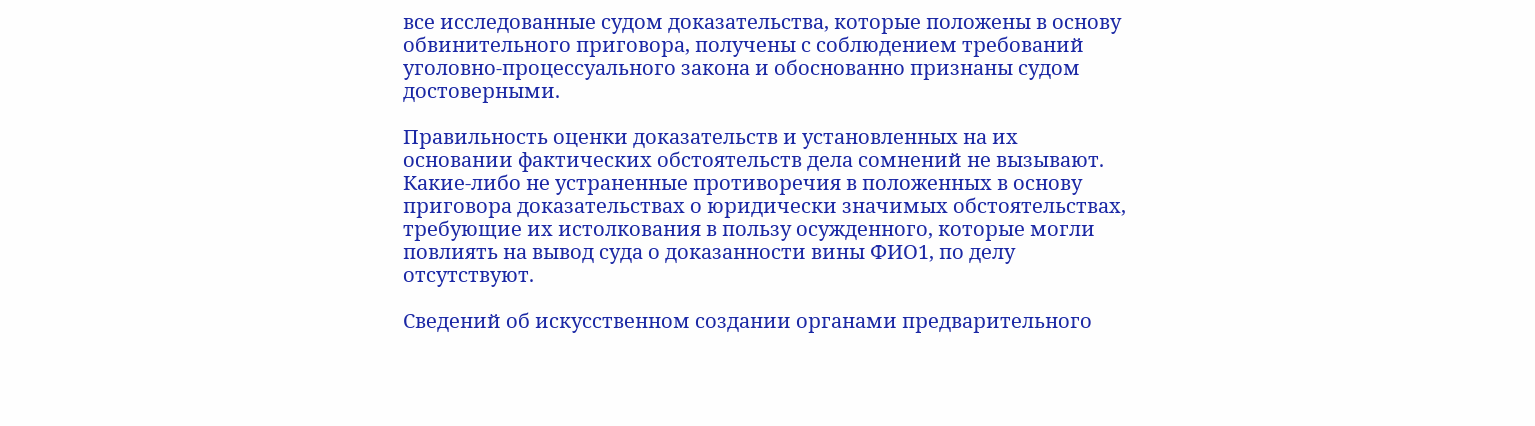все исследованные судом доказательства, которые положены в основу обвинительного приговора, получены с соблюдением требований уголовно-процессуального закона и обоснованно признаны судом достоверными.

Правильность оценки доказательств и установленных на их основании фактических обстоятельств дела сомнений не вызывают. Какие-либо не устраненные противоречия в положенных в основу приговора доказательствах о юридически значимых обстоятельствах, требующие их истолкования в пользу осужденного, которые могли повлиять на вывод суда о доказанности вины ФИО1, по делу отсутствуют.

Сведений об искусственном создании органами предварительного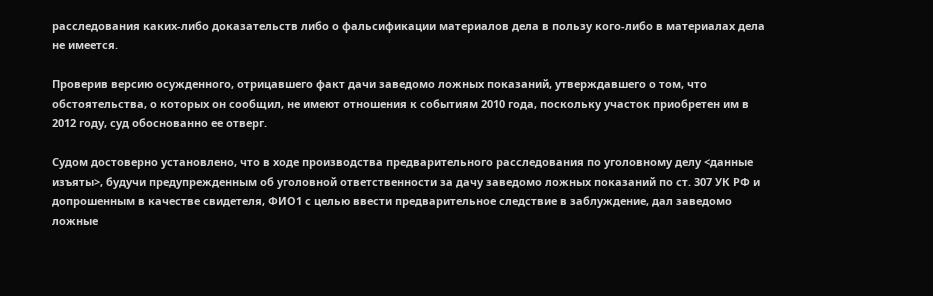расследования каких-либо доказательств либо о фальсификации материалов дела в пользу кого-либо в материалах дела не имеется.

Проверив версию осужденного, отрицавшего факт дачи заведомо ложных показаний, утверждавшего о том, что обстоятельства, о которых он сообщил, не имеют отношения к событиям 2010 года, поскольку участок приобретен им в 2012 году, суд обоснованно ее отверг.

Судом достоверно установлено, что в ходе производства предварительного расследования по уголовному делу <данные изъяты>, будучи предупрежденным об уголовной ответственности за дачу заведомо ложных показаний по ст. 307 УК РФ и допрошенным в качестве свидетеля, ФИО1 с целью ввести предварительное следствие в заблуждение, дал заведомо ложные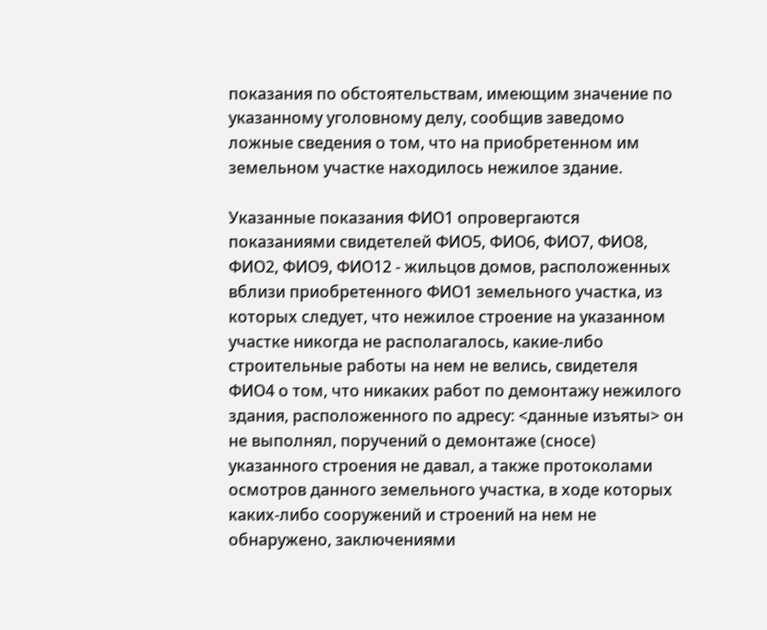показания по обстоятельствам, имеющим значение по указанному уголовному делу, сообщив заведомо ложные сведения о том, что на приобретенном им земельном участке находилось нежилое здание.

Указанные показания ФИО1 опровергаются показаниями свидетелей ФИО5, ФИО6, ФИО7, ФИО8, ФИО2, ФИО9, ФИО12 - жильцов домов, расположенных вблизи приобретенного ФИО1 земельного участка, из которых следует, что нежилое строение на указанном участке никогда не располагалось, какие-либо строительные работы на нем не велись, свидетеля ФИО4 о том, что никаких работ по демонтажу нежилого здания, расположенного по адресу: <данные изъяты> он не выполнял, поручений о демонтаже (сносе) указанного строения не давал, а также протоколами осмотров данного земельного участка, в ходе которых каких-либо сооружений и строений на нем не обнаружено, заключениями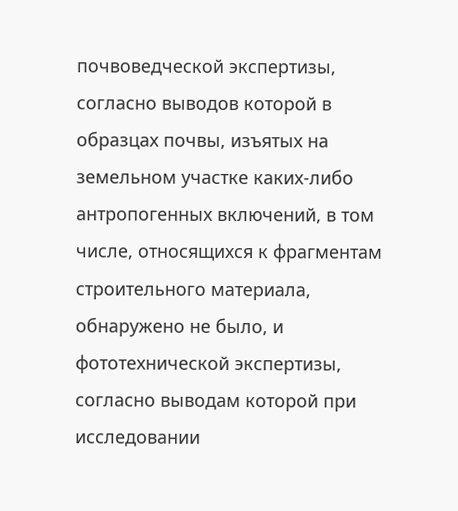почвоведческой экспертизы, согласно выводов которой в образцах почвы, изъятых на земельном участке каких-либо антропогенных включений, в том числе, относящихся к фрагментам строительного материала, обнаружено не было, и фототехнической экспертизы, согласно выводам которой при исследовании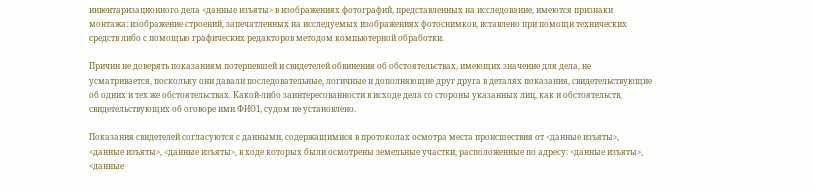инвентаризационного дела <данные изъяты> в изображениях фотографий, представленных на исследование, имеются признаки монтажа: изображение строений, запечатленных на исследуемых изображениях фотоснимков, вставлено при помощи технических средств либо с помощью графических редакторов методом компьютерной обработки.

Причин не доверять показаниям потерпевшей и свидетелей обвинения об обстоятельствах, имеющих значение для дела, не усматривается, поскольку они давали последовательные, логичные и дополняющие друг друга в деталях показания, свидетельствующие об одних и тех же обстоятельствах. Какой-либо заинтересованности в исходе дела со стороны указанных лиц, как и обстоятельств, свидетельствующих об оговоре ими ФИО1, судом не установлено.

Показания свидетелей согласуются с данными, содержащимися в протоколах осмотра места происшествия от <данные изъяты>, <данные изъяты>, <данные изъяты>, в ходе которых были осмотрены земельные участки, расположенные по адресу: <данные изъяты>, <данные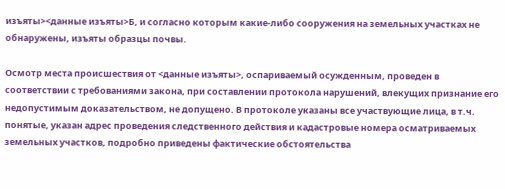изъяты><данные изъяты>Б, и согласно которым какие-либо сооружения на земельных участках не обнаружены, изъяты образцы почвы.

Осмотр места происшествия от <данные изъяты>, оспариваемый осужденным, проведен в соответствии с требованиями закона, при составлении протокола нарушений, влекущих признание его недопустимым доказательством, не допущено. В протоколе указаны все участвующие лица, в т.ч. понятые, указан адрес проведения следственного действия и кадастровые номера осматриваемых земельных участков, подробно приведены фактические обстоятельства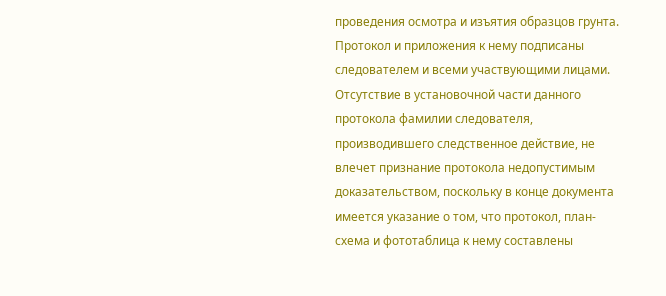проведения осмотра и изъятия образцов грунта. Протокол и приложения к нему подписаны следователем и всеми участвующими лицами. Отсутствие в установочной части данного протокола фамилии следователя, производившего следственное действие, не влечет признание протокола недопустимым доказательством, поскольку в конце документа имеется указание о том, что протокол, план-схема и фототаблица к нему составлены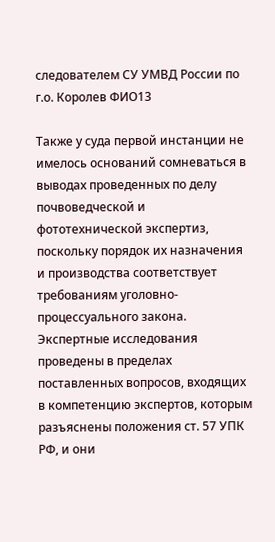следователем СУ УМВД России по г.о. Королев ФИО13

Также у суда первой инстанции не имелось оснований сомневаться в выводах проведенных по делу почвоведческой и фототехнической экспертиз, поскольку порядок их назначения и производства соответствует требованиям уголовно-процессуального закона. Экспертные исследования проведены в пределах поставленных вопросов, входящих в компетенцию экспертов, которым разъяснены положения ст. 57 УПК РФ, и они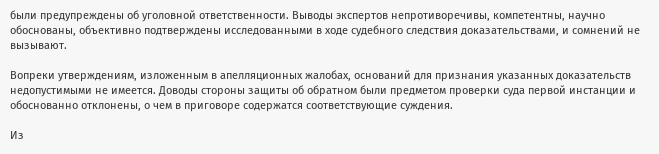были предупреждены об уголовной ответственности. Выводы экспертов непротиворечивы, компетентны, научно обоснованы, объективно подтверждены исследованными в ходе судебного следствия доказательствами, и сомнений не вызывают.

Вопреки утверждениям, изложенным в апелляционных жалобах, оснований для признания указанных доказательств недопустимыми не имеется. Доводы стороны защиты об обратном были предметом проверки суда первой инстанции и обоснованно отклонены, о чем в приговоре содержатся соответствующие суждения.

Из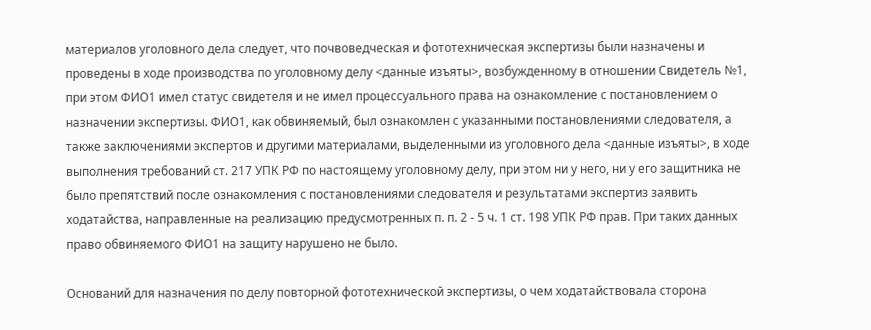материалов уголовного дела следует, что почвоведческая и фототехническая экспертизы были назначены и проведены в ходе производства по уголовному делу <данные изъяты>, возбужденному в отношении Свидетель №1, при этом ФИО1 имел статус свидетеля и не имел процессуального права на ознакомление с постановлением о назначении экспертизы. ФИО1, как обвиняемый, был ознакомлен с указанными постановлениями следователя, а также заключениями экспертов и другими материалами, выделенными из уголовного дела <данные изъяты>, в ходе выполнения требований ст. 217 УПК РФ по настоящему уголовному делу, при этом ни у него, ни у его защитника не было препятствий после ознакомления с постановлениями следователя и результатами экспертиз заявить ходатайства, направленные на реализацию предусмотренных п. п. 2 - 5 ч. 1 ст. 198 УПК РФ прав. При таких данных право обвиняемого ФИО1 на защиту нарушено не было.

Оснований для назначения по делу повторной фототехнической экспертизы, о чем ходатайствовала сторона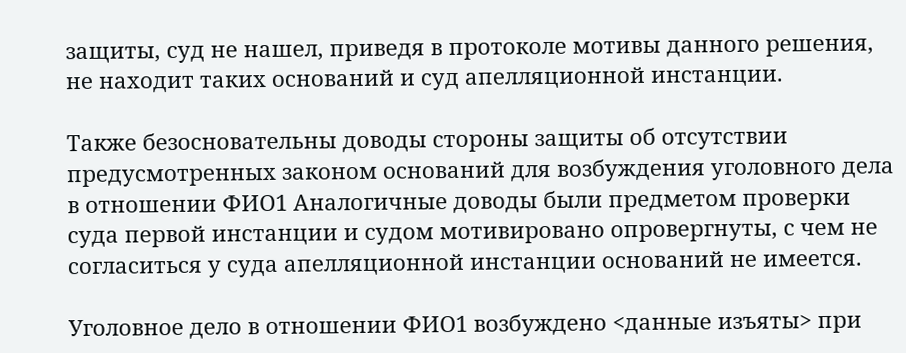защиты, суд не нашел, приведя в протоколе мотивы данного решения, не находит таких оснований и суд апелляционной инстанции.

Также безосновательны доводы стороны защиты об отсутствии предусмотренных законом оснований для возбуждения уголовного дела в отношении ФИО1 Аналогичные доводы были предметом проверки суда первой инстанции и судом мотивировано опровергнуты, с чем не согласиться у суда апелляционной инстанции оснований не имеется.

Уголовное дело в отношении ФИО1 возбуждено <данные изъяты> при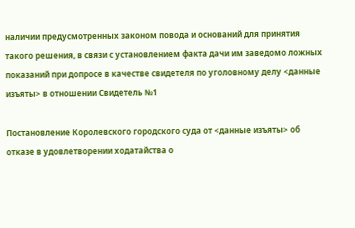наличии предусмотренных законом повода и оснований для принятия такого решения, в связи с установлением факта дачи им заведомо ложных показаний при допросе в качестве свидетеля по уголовному делу <данные изъяты> в отношении Свидетель №1

Постановление Королевского городского суда от <данные изъяты> об отказе в удовлетворении ходатайства о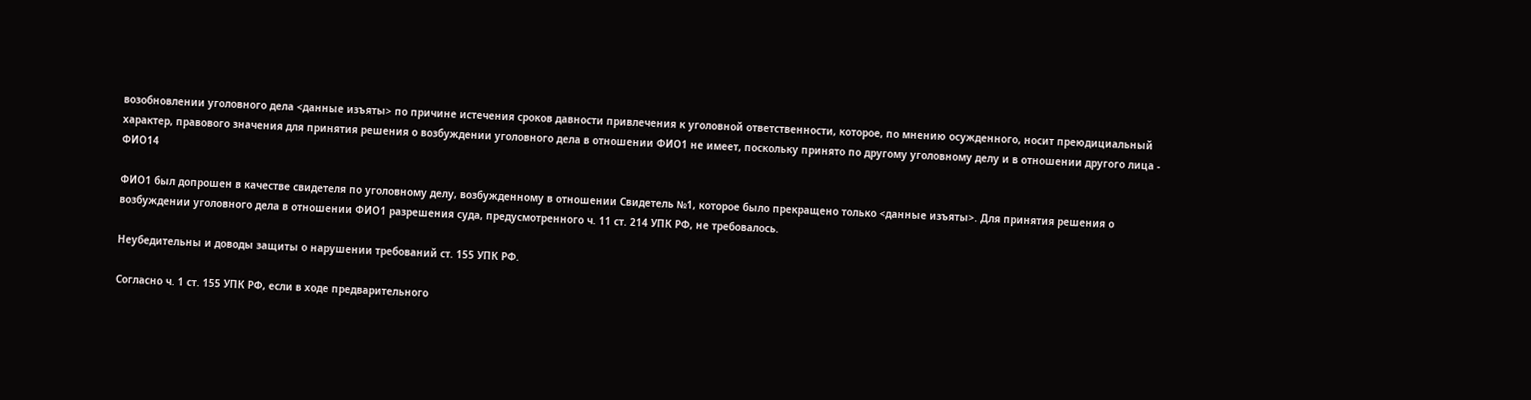возобновлении уголовного дела <данные изъяты> по причине истечения сроков давности привлечения к уголовной ответственности, которое, по мнению осужденного, носит преюдициальный характер, правового значения для принятия решения о возбуждении уголовного дела в отношении ФИО1 не имеет, поскольку принято по другому уголовному делу и в отношении другого лица - ФИО14

ФИО1 был допрошен в качестве свидетеля по уголовному делу, возбужденному в отношении Свидетель №1, которое было прекращено только <данные изъяты>. Для принятия решения о возбуждении уголовного дела в отношении ФИО1 разрешения суда, предусмотренного ч. 11 ст. 214 УПК РФ, не требовалось.

Неубедительны и доводы защиты о нарушении требований ст. 155 УПК РФ.

Согласно ч. 1 ст. 155 УПК РФ, если в ходе предварительного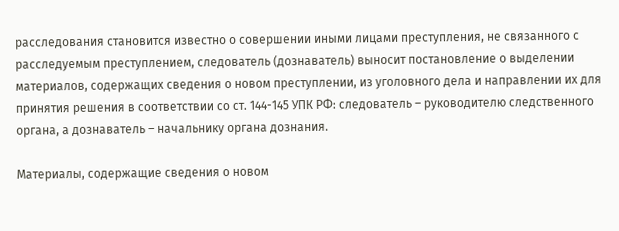расследования становится известно о совершении иными лицами преступления, не связанного с расследуемым преступлением, следователь (дознаватель) выносит постановление о выделении материалов, содержащих сведения о новом преступлении, из уголовного дела и направлении их для принятия решения в соответствии со ст. 144-145 УПК РФ: следователь – руководителю следственного органа, а дознаватель – начальнику органа дознания.

Материалы, содержащие сведения о новом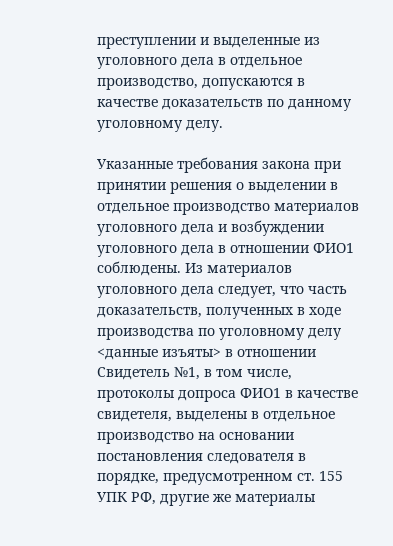преступлении и выделенные из уголовного дела в отдельное производство, допускаются в качестве доказательств по данному уголовному делу.

Указанные требования закона при принятии решения о выделении в отдельное производство материалов уголовного дела и возбуждении уголовного дела в отношении ФИО1 соблюдены. Из материалов уголовного дела следует, что часть доказательств, полученных в ходе производства по уголовному делу <данные изъяты> в отношении Свидетель №1, в том числе, протоколы допроса ФИО1 в качестве свидетеля, выделены в отдельное производство на основании постановления следователя в порядке, предусмотренном ст. 155 УПК РФ, другие же материалы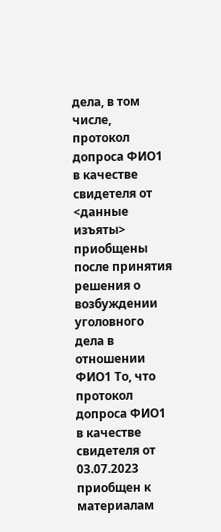дела, в том числе, протокол допроса ФИО1 в качестве свидетеля от <данные изъяты> приобщены после принятия решения о возбуждении уголовного дела в отношении ФИО1 То, что протокол допроса ФИО1 в качестве свидетеля от 03.07.2023 приобщен к материалам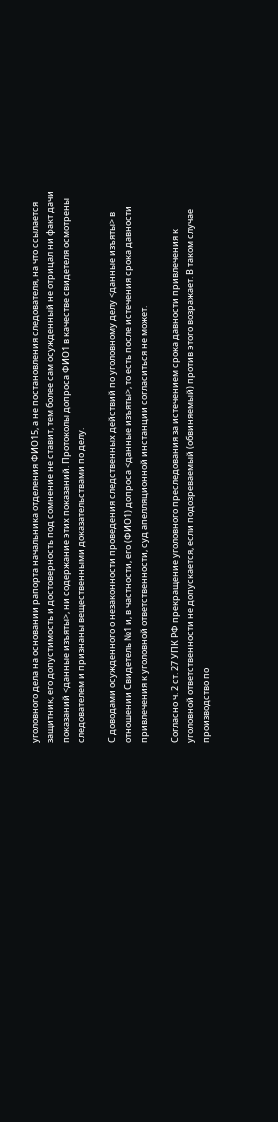уголовного дела на основании рапорта начальника отделения ФИО15, а не постановления следователя, на что ссылается защитник, его допустимость и достоверность под сомнение не ставит, тем более сам осужденный не отрицал ни факт дачи показаний <данные изъяты>, ни содержание этих показаний. Протоколы допроса ФИО1 в качестве свидетеля осмотрены следователем и признаны вещественными доказательствами по делу.

С доводами осужденного о незаконности проведения следственных действий по уголовному делу <данные изъяты> в отношении Свидетель №1 и, в частности, его (ФИО1) допроса <данные изъяты>, то есть после истечения срока давности привлечения к уголовной ответственности, суд апелляционной инстанции согласиться не может.

Согласно ч. 2 ст. 27 УПК РФ прекращение уголовного преследования за истечением срока давности привлечения к уголовной ответственности не допускается, если подозреваемый (обвиняемый) против этого возражает. В таком случае производство по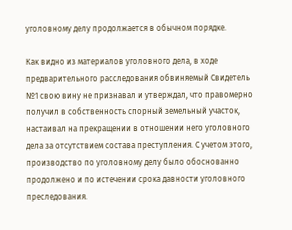уголовному делу продолжается в обычном порядке.

Как видно из материалов уголовного дела, в ходе предварительного расследования обвиняемый Свидетель №1 свою вину не признавал и утверждал, что правомерно получил в собственность спорный земельный участок, настаивал на прекращении в отношении него уголовного дела за отсутствием состава преступления. С учетом этого, производство по уголовному делу было обоснованно продолжено и по истечении срока давности уголовного преследования.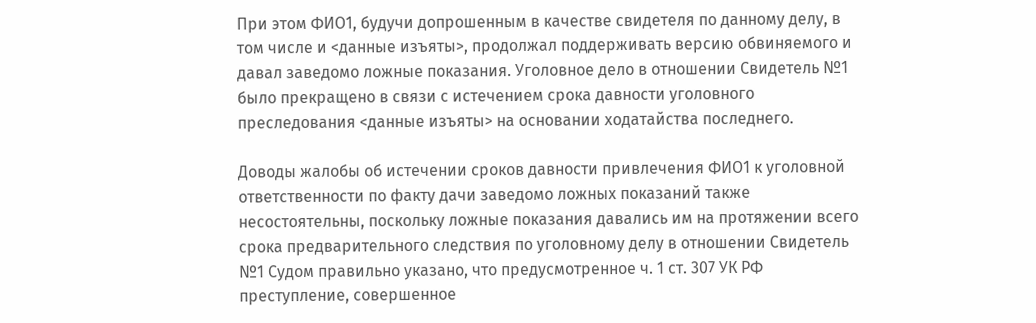При этом ФИО1, будучи допрошенным в качестве свидетеля по данному делу, в том числе и <данные изъяты>, продолжал поддерживать версию обвиняемого и давал заведомо ложные показания. Уголовное дело в отношении Свидетель №1 было прекращено в связи с истечением срока давности уголовного преследования <данные изъяты> на основании ходатайства последнего.

Доводы жалобы об истечении сроков давности привлечения ФИО1 к уголовной ответственности по факту дачи заведомо ложных показаний также несостоятельны, поскольку ложные показания давались им на протяжении всего срока предварительного следствия по уголовному делу в отношении Свидетель №1 Судом правильно указано, что предусмотренное ч. 1 ст. 307 УК РФ преступление, совершенное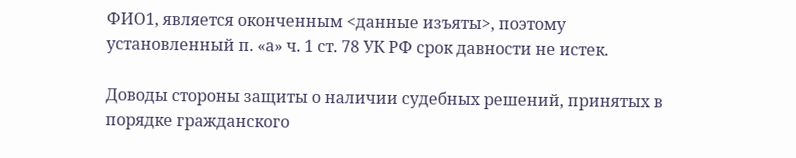ФИО1, является оконченным <данные изъяты>, поэтому установленный п. «а» ч. 1 ст. 78 УК РФ срок давности не истек.

Доводы стороны защиты о наличии судебных решений, принятых в порядке гражданского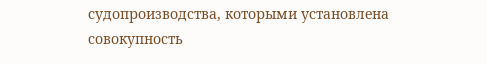судопроизводства, которыми установлена совокупность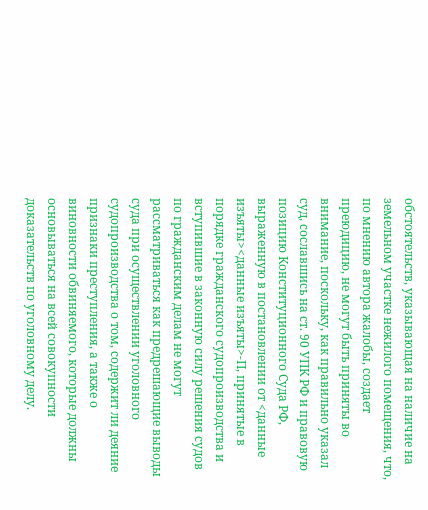обстоятельств, указывающая на наличие на земельном участке нежилого помещения, что, по мнению автора жалобы, создает преюдицию, не могут быть приняты во внимание, поскольку, как правильно указал суд, сославшись на ст. 90 УПК РФ и правовую позицию Конституционного Суда РФ, выраженную в постановлении от <данные изъяты><данные изъяты>-П, принятые в порядке гражданского судопроизводства и вступившие в законную силу решения судов по гражданским делам не могут рассматриваться как предрешающие выводы суда при осуществлении уголовного судопроизводства о том, содержит ли деяние признаки преступления, а также о виновности обвиняемого, которые должны основываться на всей совокупности доказательств по уголовному делу.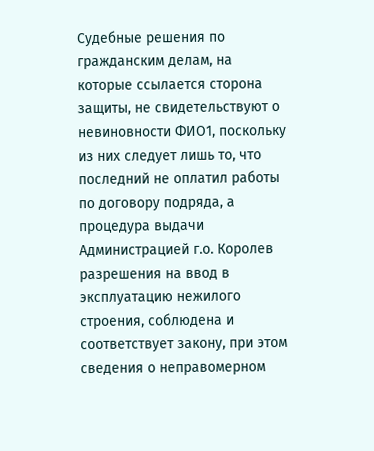Судебные решения по гражданским делам, на которые ссылается сторона защиты, не свидетельствуют о невиновности ФИО1, поскольку из них следует лишь то, что последний не оплатил работы по договору подряда, а процедура выдачи Администрацией г.о. Королев разрешения на ввод в эксплуатацию нежилого строения, соблюдена и соответствует закону, при этом сведения о неправомерном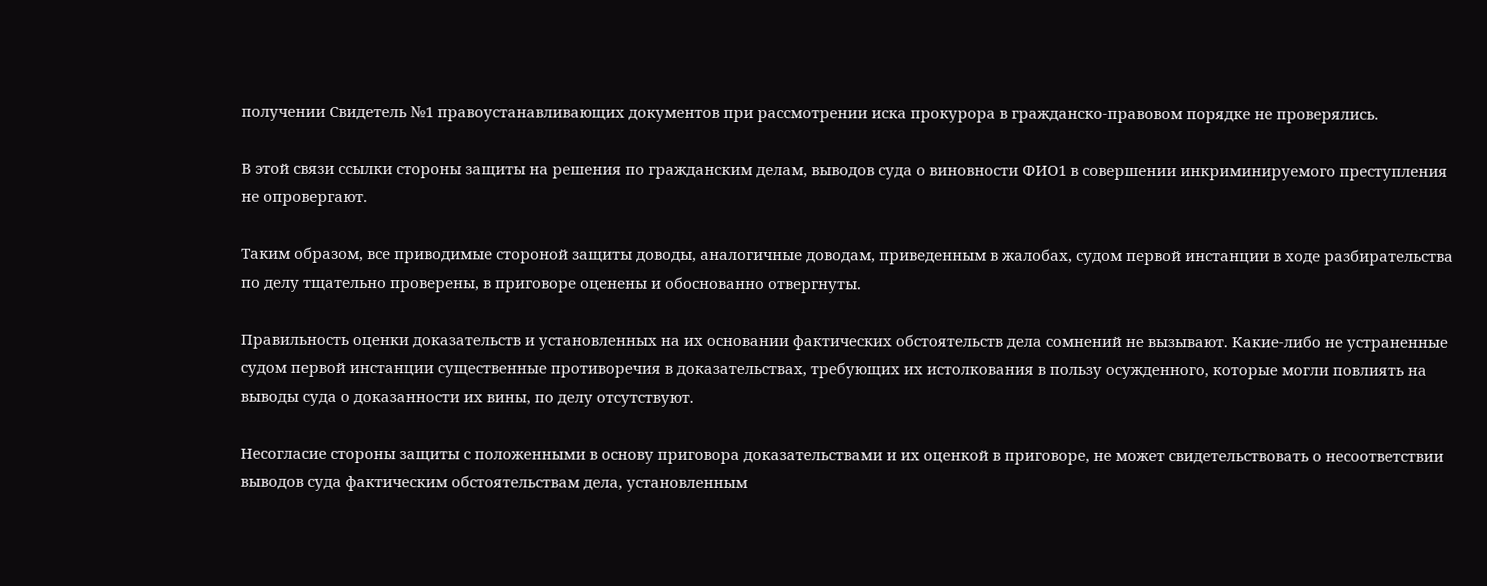получении Свидетель №1 правоустанавливающих документов при рассмотрении иска прокурора в гражданско-правовом порядке не проверялись.

В этой связи ссылки стороны защиты на решения по гражданским делам, выводов суда о виновности ФИО1 в совершении инкриминируемого преступления не опровергают.

Таким образом, все приводимые стороной защиты доводы, аналогичные доводам, приведенным в жалобах, судом первой инстанции в ходе разбирательства по делу тщательно проверены, в приговоре оценены и обоснованно отвергнуты.

Правильность оценки доказательств и установленных на их основании фактических обстоятельств дела сомнений не вызывают. Какие-либо не устраненные судом первой инстанции существенные противоречия в доказательствах, требующих их истолкования в пользу осужденного, которые могли повлиять на выводы суда о доказанности их вины, по делу отсутствуют.

Несогласие стороны защиты с положенными в основу приговора доказательствами и их оценкой в приговоре, не может свидетельствовать о несоответствии выводов суда фактическим обстоятельствам дела, установленным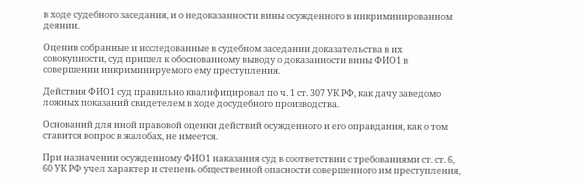в ходе судебного заседания, и о недоказанности вины осужденного в инкриминированном деянии.

Оценив собранные и исследованные в судебном заседании доказательства в их совокупности, суд пришел к обоснованному выводу о доказанности вины ФИО1 в совершении инкриминируемого ему преступления.

Действия ФИО1 суд правильно квалифицировал по ч. 1 ст. 307 УК РФ, как дачу заведомо ложных показаний свидетелем в ходе досудебного производства.

Оснований для иной правовой оценки действий осужденного и его оправдания, как о том ставится вопрос в жалобах, не имеется.

При назначении осужденному ФИО1 наказания суд в соответствии с требованиями ст. ст. 6, 60 УК РФ учел характер и степень общественной опасности совершенного им преступления,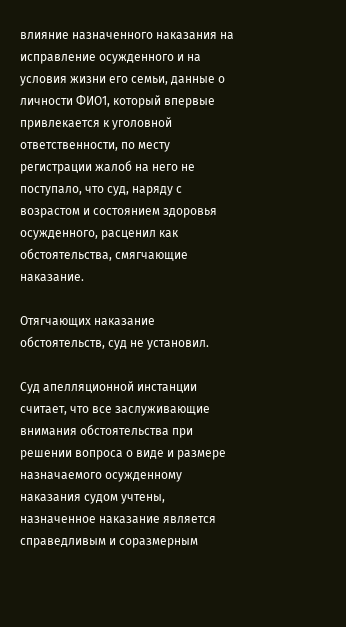влияние назначенного наказания на исправление осужденного и на условия жизни его семьи, данные о личности ФИО1, который впервые привлекается к уголовной ответственности, по месту регистрации жалоб на него не поступало, что суд, наряду с возрастом и состоянием здоровья осужденного, расценил как обстоятельства, смягчающие наказание.

Отягчающих наказание обстоятельств, суд не установил.

Суд апелляционной инстанции считает, что все заслуживающие внимания обстоятельства при решении вопроса о виде и размере назначаемого осужденному наказания судом учтены, назначенное наказание является справедливым и соразмерным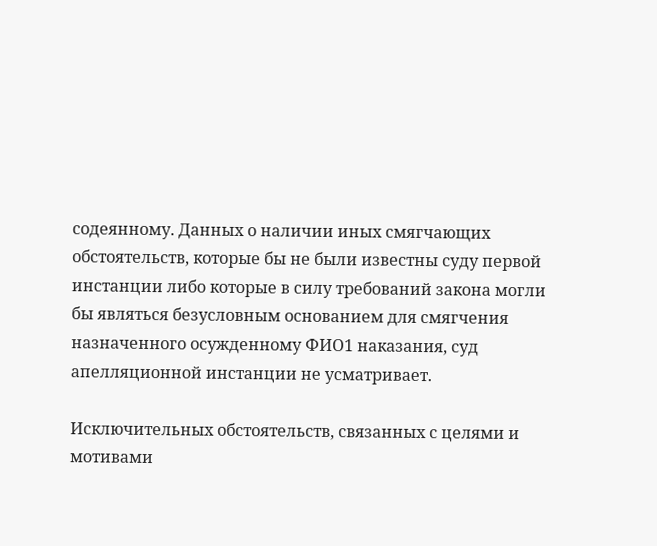содеянному. Данных о наличии иных смягчающих обстоятельств, которые бы не были известны суду первой инстанции либо которые в силу требований закона могли бы являться безусловным основанием для смягчения назначенного осужденному ФИО1 наказания, суд апелляционной инстанции не усматривает.

Исключительных обстоятельств, связанных с целями и мотивами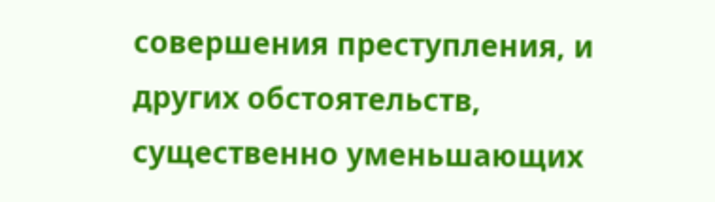совершения преступления, и других обстоятельств, существенно уменьшающих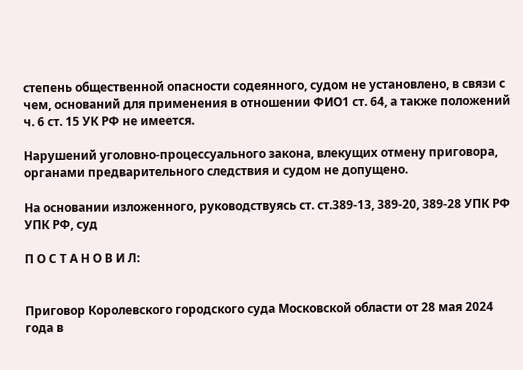степень общественной опасности содеянного, судом не установлено, в связи с чем, оснований для применения в отношении ФИО1 ст. 64, а также положений ч. 6 ст. 15 УК РФ не имеется.

Нарушений уголовно-процессуального закона, влекущих отмену приговора, органами предварительного следствия и судом не допущено.

На основании изложенного, руководствуясь ст. ст.389-13, 389-20, 389-28 УПК РФ УПК РФ, суд

П О С Т А Н О В И Л:


Приговор Королевского городского суда Московской области от 28 мая 2024 года в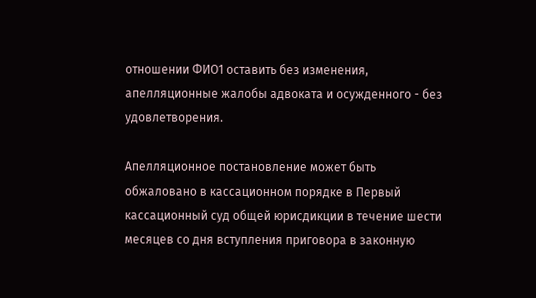отношении ФИО1 оставить без изменения, апелляционные жалобы адвоката и осужденного - без удовлетворения.

Апелляционное постановление может быть обжаловано в кассационном порядке в Первый кассационный суд общей юрисдикции в течение шести месяцев со дня вступления приговора в законную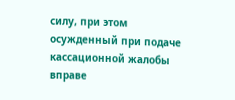силу, при этом осужденный при подаче кассационной жалобы вправе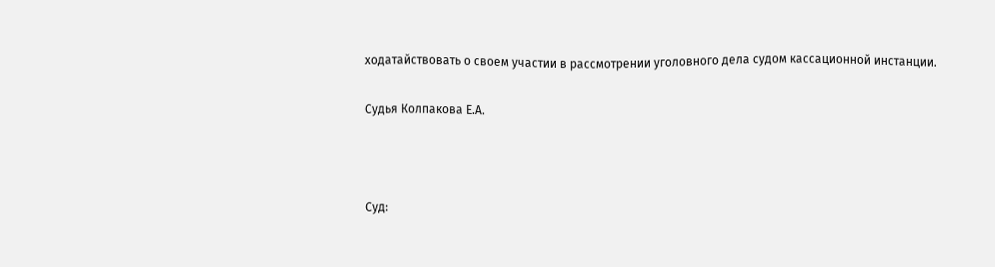ходатайствовать о своем участии в рассмотрении уголовного дела судом кассационной инстанции.

Судья Колпакова Е.А.



Суд: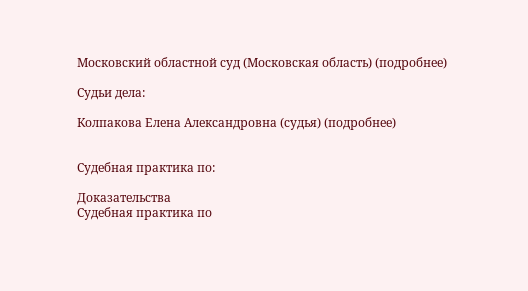Московский областной суд (Московская область) (подробнее)

Судьи дела:

Колпакова Елена Александровна (судья) (подробнее)


Судебная практика по:

Доказательства
Судебная практика по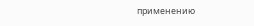применению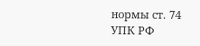нормы ст. 74 УПК РФ